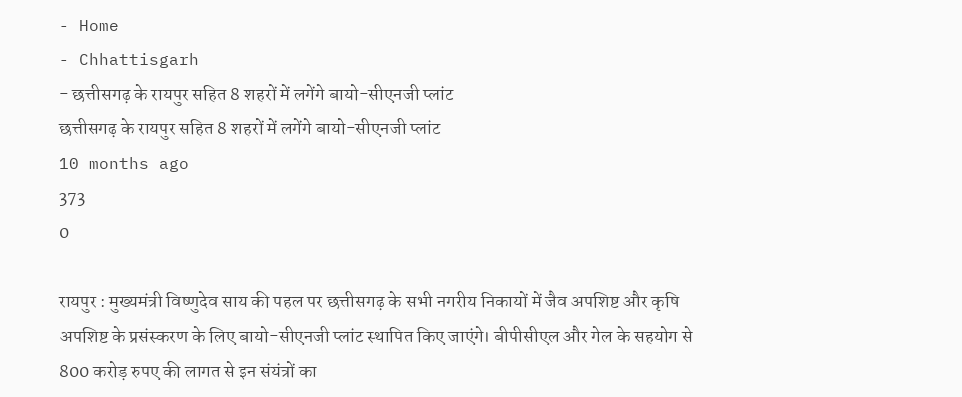- Home
- Chhattisgarh
- छत्तीसगढ़ के रायपुर सहित 8 शहरों में लगेंगे बायो-सीएनजी प्लांट
छत्तीसगढ़ के रायपुर सहित 8 शहरों में लगेंगे बायो-सीएनजी प्लांट
10 months ago
373
0

रायपुर : मुख्यमंत्री विष्णुदेव साय की पहल पर छत्तीसगढ़ के सभी नगरीय निकायों में जैव अपशिष्ट और कृषि अपशिष्ट के प्रसंस्करण के लिए बायो-सीएनजी प्लांट स्थापित किए जाएंगे। बीपीसीएल और गेल के सहयोग से 800 करोड़ रुपए की लागत से इन संयंत्रों का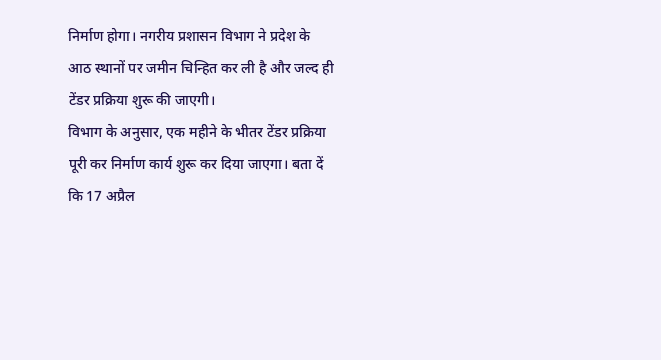निर्माण होगा। नगरीय प्रशासन विभाग ने प्रदेश के आठ स्थानों पर जमीन चिन्हित कर ली है और जल्द ही टेंडर प्रक्रिया शुरू की जाएगी।
विभाग के अनुसार, एक महीने के भीतर टेंडर प्रक्रिया पूरी कर निर्माण कार्य शुरू कर दिया जाएगा। बता दें कि 17 अप्रैल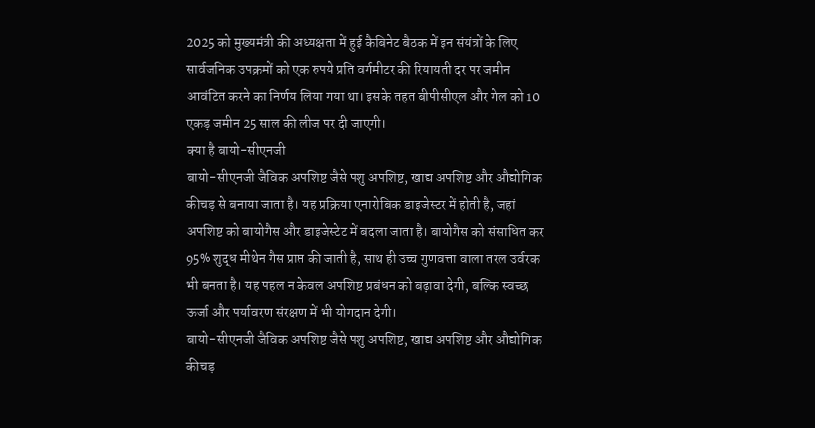2025 को मुख्यमंत्री की अध्यक्षता में हुई कैबिनेट बैठक में इन संयंत्रों के लिए सार्वजनिक उपक्रमों को एक रुपये प्रति वर्गमीटर की रियायती दर पर जमीन आवंटित करने का निर्णय लिया गया था। इसके तहत बीपीसीएल और गेल को 10 एकड़ जमीन 25 साल की लीज पर दी जाएगी।
क्या है बायो-सीएनजी
बायो-सीएनजी जैविक अपशिष्ट जैसे पशु अपशिष्ट, खाद्य अपशिष्ट और औद्योगिक कीचड़ से बनाया जाता है। यह प्रक्रिया एनारोबिक डाइजेस्टर में होती है, जहां अपशिष्ट को बायोगैस और डाइजेस्टेट में बदला जाता है। बायोगैस को संसाधित कर 95% शुद्ध मीथेन गैस प्राप्त की जाती है, साथ ही उच्च गुणवत्ता वाला तरल उर्वरक भी बनता है। यह पहल न केवल अपशिष्ट प्रबंधन को बढ़ावा देगी, बल्कि स्वच्छ ऊर्जा और पर्यावरण संरक्षण में भी योगदान देगी।
बायो-सीएनजी जैविक अपशिष्ट जैसे पशु अपशिष्ट, खाद्य अपशिष्ट और औद्योगिक कीचड़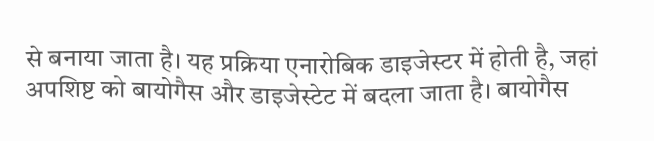से बनाया जाता है। यह प्रक्रिया एनारोबिक डाइजेस्टर में होती है, जहां अपशिष्ट को बायोगैस और डाइजेस्टेट में बदला जाता है। बायोगैस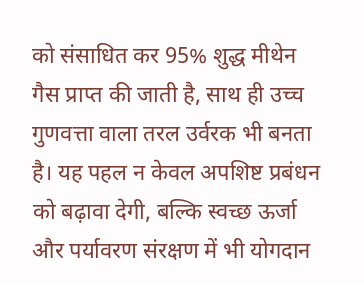को संसाधित कर 95% शुद्ध मीथेन गैस प्राप्त की जाती है, साथ ही उच्च गुणवत्ता वाला तरल उर्वरक भी बनता है। यह पहल न केवल अपशिष्ट प्रबंधन को बढ़ावा देगी, बल्कि स्वच्छ ऊर्जा और पर्यावरण संरक्षण में भी योगदान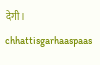देगी।
chhattisgarhaaspaas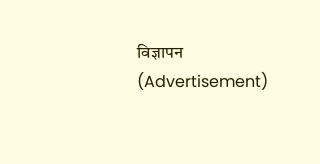विज्ञापन (Advertisement)